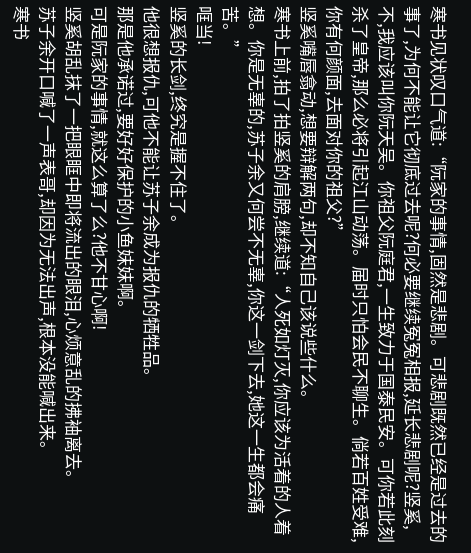寒书见状叹口气道:“阮家的事情,固然是悲剧。可悲剧既然已经是过去的事了,为何不能让它彻底过去呢?何必要继续冤冤相报,延长悲剧呢?竖奚,不,我应该叫你阮天吴。你祖父阮庭君,一生致力于国泰民安。可你若此刻杀了皇帝,那么必将引起江山动荡。届时只怕会民不聊生。倘若百姓受难,你有何颜面,去面对你的祖父?”
竖奚嘴唇翕动,想要辩解两句,却不知自己该说些什么。
寒书上前,拍了拍竖奚的肩膀,继续道:“人死如灯灭,你应该为活着的人着想。你是无辜的,苏子余又何尝不无辜,你这一剑下去,她这一生都会痛苦。”
哐当!
竖奚的长剑,终究是握不住了。
他很想报仇,可他不能让苏子余成为报仇的牺牲品。
那是他承诺过,要好好保护的小鱼妹妹啊。
可是阮家的事情,就这么算了么?他不甘心啊!
竖奚胡乱抹了一把眼眶中即将流出的眼泪,心烦意乱的拂袖离去。
苏子余开口喊了一声表哥,却因为无法出声,根本没能喊出来。
寒书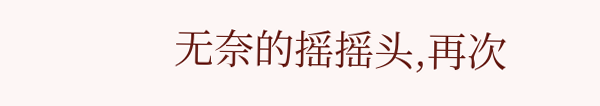无奈的摇摇头,再次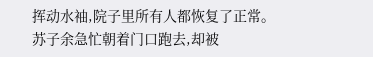挥动水袖,院子里所有人都恢复了正常。
苏子余急忙朝着门口跑去,却被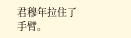君穆年拉住了手臂。